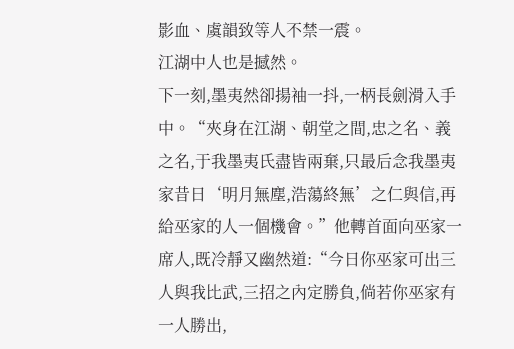影血、虞韻致等人不禁一震。
江湖中人也是撼然。
下一刻,墨夷然卻揚袖一抖,一柄長劍滑入手中。“夾身在江湖、朝堂之間,忠之名、義之名,于我墨夷氏盡皆兩棄,只最后念我墨夷家昔日‘明月無塵,浩蕩終無’之仁與信,再給巫家的人一個機會。”他轉首面向巫家一席人,既冷靜又幽然道:“今日你巫家可出三人與我比武,三招之內定勝負,倘若你巫家有一人勝出,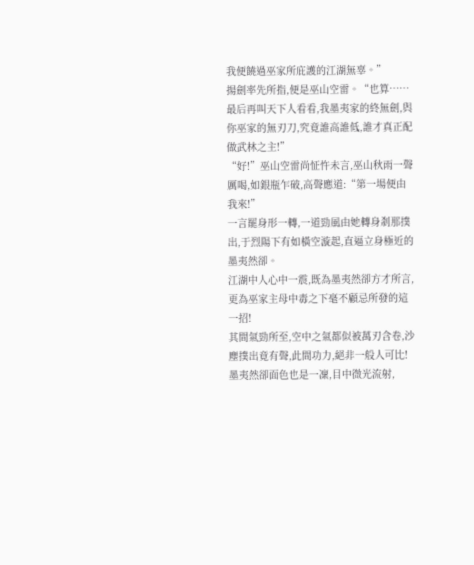我便饒過巫家所庇護的江湖無辜。”
揚劍率先所指,便是巫山空雷。“也算……最后再叫天下人看看,我墨夷家的終無劍,與你巫家的無刃刀,究竟誰高誰低,誰才真正配做武林之主!”
“好!”巫山空雷尚怔忤未言,巫山秋雨一聲厲喝,如銀瓶乍破,高聲應道:“第一場便由我來!”
一言罷身形一轉,一道勁風由她轉身剎那撲出,于烈陽下有如橫空漩起,直逼立身極近的墨夷然卻。
江湖中人心中一震,既為墨夷然卻方才所言,更為巫家主母中毒之下毫不顧忌所發的這一招!
其間氣勁所至,空中之氣都似被萬刃含卷,沙塵撲出竟有聲,此間功力,絕非一般人可比!
墨夷然卻面色也是一凜,目中微光流射,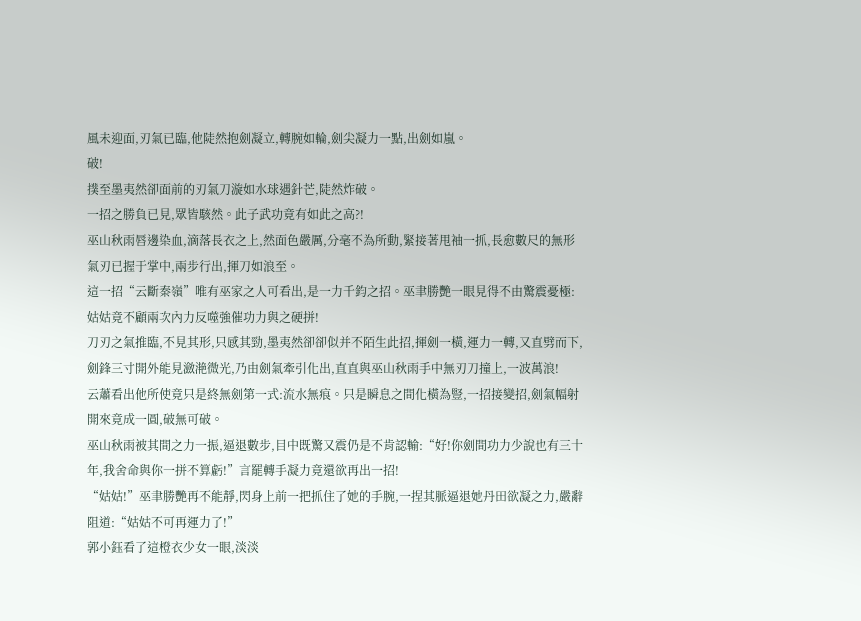風未迎面,刃氣已臨,他陡然抱劍凝立,轉腕如輪,劍尖凝力一點,出劍如嵐。
破!
撲至墨夷然卻面前的刃氣刀漩如水球遇針芒,陡然炸破。
一招之勝負已見,眾皆駭然。此子武功竟有如此之高?!
巫山秋雨唇邊染血,滴落長衣之上,然面色嚴厲,分毫不為所動,緊接著甩袖一抓,長愈數尺的無形氣刃已握于掌中,兩步行出,揮刀如浪至。
這一招“云斷秦嶺”唯有巫家之人可看出,是一力千鈞之招。巫聿勝艷一眼見得不由驚震憂極:姑姑竟不顧兩次內力反噬強催功力與之硬拼!
刀刃之氣推臨,不見其形,只感其勁,墨夷然卻卻似并不陌生此招,揮劍一橫,運力一轉,又直劈而下,劍鋒三寸開外能見瀲滟微光,乃由劍氣牽引化出,直直與巫山秋雨手中無刃刀撞上,一波萬浪!
云蕭看出他所使竟只是終無劍第一式:流水無痕。只是瞬息之間化橫為豎,一招接變招,劍氣幅射開來竟成一圓,破無可破。
巫山秋雨被其間之力一振,逼退數步,目中既驚又震仍是不肯認輸:“好!你劍間功力少說也有三十年,我舍命與你一拼不算虧!”言罷轉手凝力竟還欲再出一招!
“姑姑!”巫聿勝艷再不能靜,閃身上前一把抓住了她的手腕,一捏其脈逼退她丹田欲凝之力,嚴辭阻道:“姑姑不可再運力了!”
郭小鈺看了這橙衣少女一眼,淡淡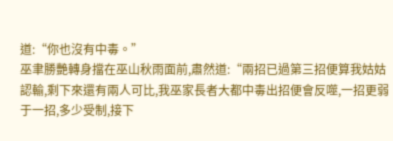道:“你也沒有中毒。”
巫聿勝艷轉身擋在巫山秋雨面前,肅然道:“兩招已過第三招便算我姑姑認輸,剩下來還有兩人可比,我巫家長者大都中毒出招便會反噬,一招更弱于一招,多少受制,接下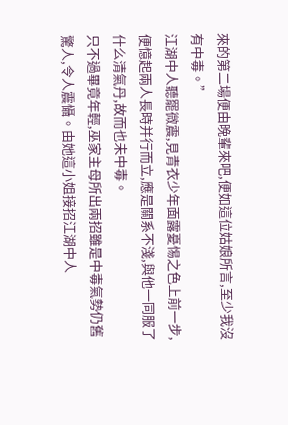來的第二場便由晚輩來吧,便如這位姑娘所言,至少我沒有中毒。”
江湖中人聽罷微震,見青衣少年面露憂惕之色上前一步,便憶起兩人長時并行而立,應是關系不淺,與他一同服了什么清氣丹,故而也未中毒。
只不過畢竟年輕,巫家主母所出兩招雖是中毒氣勢仍舊驚人,令人震懾。由她這小姐接招江湖中人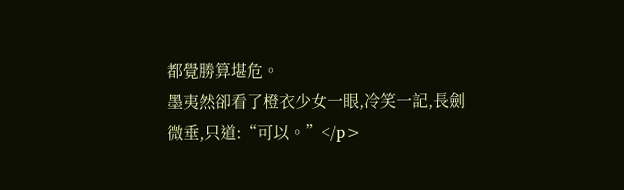都覺勝算堪危。
墨夷然卻看了橙衣少女一眼,冷笑一記,長劍微垂,只道:“可以。”</p>